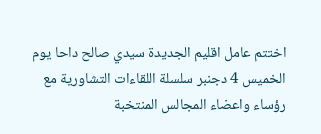اختتم عامل اقليم الجديدة سيدي صالح داحا يوم الخميس 4 دجنبر سلسلة اللقاءات التشاورية مع رؤساء واعضاء المجالس المنتخبة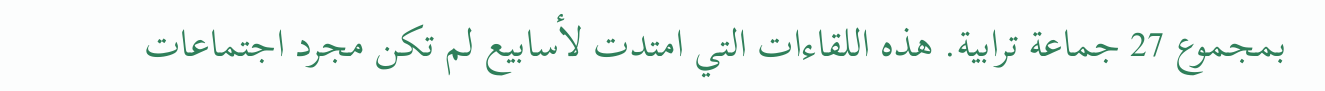بمجموع 27 جماعة ترابية. هذه اللقاءات التي امتدت لأسابيع لم تكن مجرد اجتماعات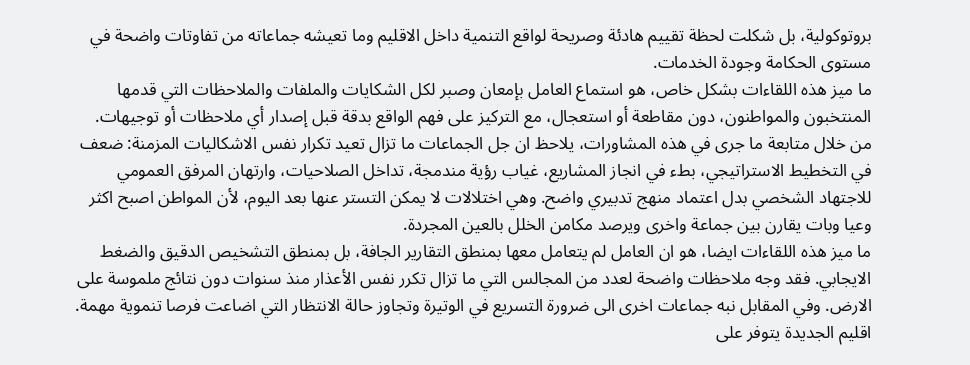بروتوكولية، بل شكلت لحظة تقييم هادئة وصريحة لواقع التنمية داخل الاقليم وما تعيشه جماعاته من تفاوتات واضحة في مستوى الحكامة وجودة الخدمات.
ما ميز هذه اللقاءات بشكل خاص، هو استماع العامل بإمعان وصبر لكل الشكايات والملفات والملاحظات التي قدمها المنتخبون والمواطنون، دون مقاطعة أو استعجال، مع التركيز على فهم الواقع بدقة قبل إصدار أي ملاحظات أو توجيهات.
من خلال متابعة ما جرى في هذه المشاورات، يلاحظ ان جل الجماعات ما تزال تعيد تكرار نفس الاشكاليات المزمنة: ضعف في التخطيط الاستراتيجي، بطء في انجاز المشاريع، غياب رؤية مندمجة، تداخل الصلاحيات، وارتهان المرفق العمومي للاجتهاد الشخصي بدل اعتماد منهج تدبيري واضح. وهي اختلالات لا يمكن التستر عنها بعد اليوم، لأن المواطن اصبح اكثر وعيا وبات يقارن بين جماعة واخرى ويرصد مكامن الخلل بالعين المجردة.
ما ميز هذه اللقاءات ايضا، هو ان العامل لم يتعامل معها بمنطق التقارير الجافة، بل بمنطق التشخيص الدقيق والضغط الايجابي. فقد وجه ملاحظات واضحة لعدد من المجالس التي ما تزال تكرر نفس الأعذار منذ سنوات دون نتائج ملموسة على الارض. وفي المقابل نبه جماعات اخرى الى ضرورة التسريع في الوتيرة وتجاوز حالة الانتظار التي اضاعت فرصا تنموية مهمة.
اقليم الجديدة يتوفر على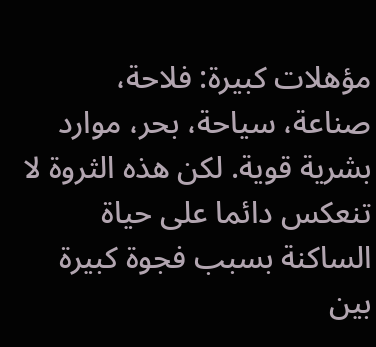مؤهلات كبيرة: فلاحة، صناعة، سياحة، بحر، موارد بشرية قوية. لكن هذه الثروة لا تنعكس دائما على حياة الساكنة بسبب فجوة كبيرة بين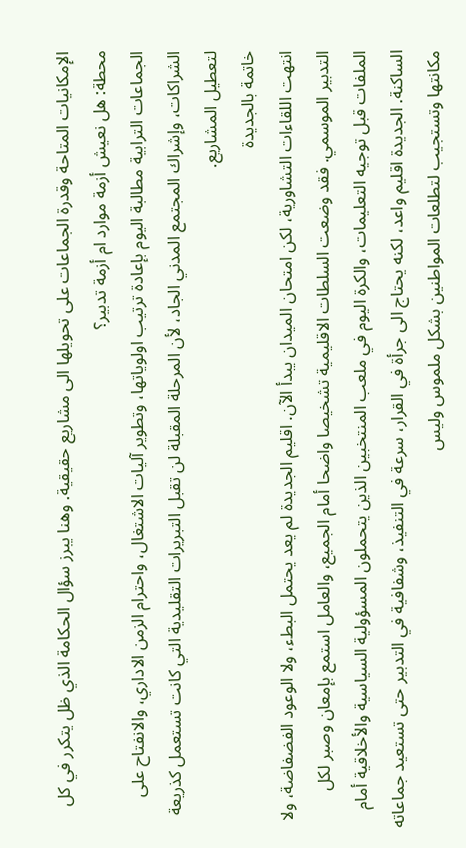الإمكانيات المتاحة وقدرة الجماعات على تحويلها الى مشاريع حقيقية. وهنا يبرز سؤال الحكامة الذي ظل يتكرر في كل محطة: هل نعيش أزمة موارد ام أزمة تدبير؟
الجماعات الترابية مطالبة اليوم بإعادة ترتيب اولوياتها، وتطوير آليات الاشتغال، واحترام الزمن الاداري، والانفتاح على الشراكات، وإشراك المجتمع المدني الجاد، لأن المرحلة المقبلة لن تقبل التبريرات التقليدية التي كانت تستعمل كذريعة لتعطيل المشاريع.
خاتمة بالجديدة
انتهت اللقاءات التشاورية، لكن امتحان الميدان يبدأ الآن. اقليم الجديدة لم يعد يحتمل البطء، ولا الوعود الفضفاضة، ولا التدبير الموسمي. فقد وضعت السلطات الاقليمية تشخيصا واضحا أمام الجميع، والعامل استمع بإمعان وصبر لكل الملفات قبل توجيه التعليمات، والكرة اليوم في ملعب المنتخبين الذين يتحملون المسؤولية السياسية والأخلاقية أمام الساكنة. الجديدة اقليم واعد، لكنه يحتاج الى جرأة في القرار، سرعة في التنفيذ، وشفافية في التدبير حتى تستعيد جماعاته مكانتها وتستجيب لتطلعات المواطنين بشكل ملموس وليس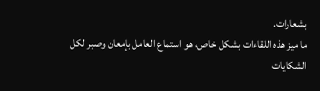بشعارات.
ما ميز هذه اللقاءات بشكل خاص، هو استماع العامل بإمعان وصبر لكل الشكايات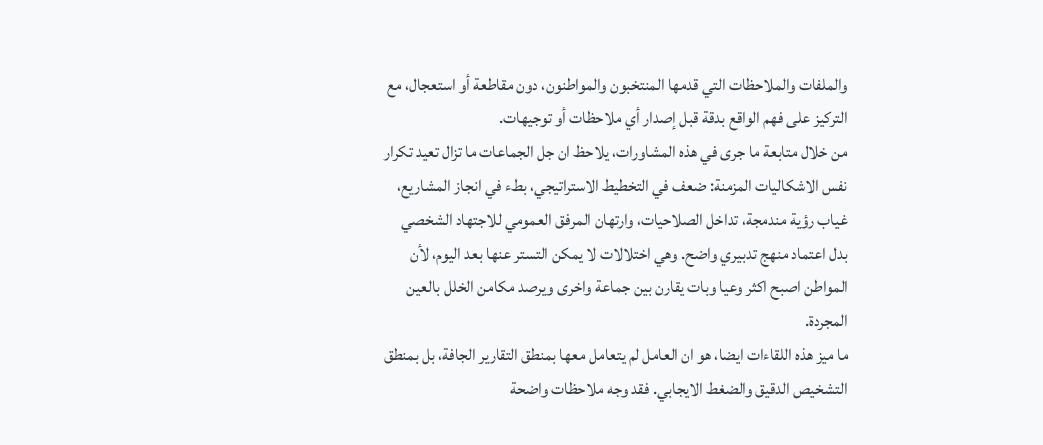والملفات والملاحظات التي قدمها المنتخبون والمواطنون، دون مقاطعة أو استعجال، مع التركيز على فهم الواقع بدقة قبل إصدار أي ملاحظات أو توجيهات.
من خلال متابعة ما جرى في هذه المشاورات، يلاحظ ان جل الجماعات ما تزال تعيد تكرار نفس الاشكاليات المزمنة: ضعف في التخطيط الاستراتيجي، بطء في انجاز المشاريع، غياب رؤية مندمجة، تداخل الصلاحيات، وارتهان المرفق العمومي للاجتهاد الشخصي بدل اعتماد منهج تدبيري واضح. وهي اختلالات لا يمكن التستر عنها بعد اليوم، لأن المواطن اصبح اكثر وعيا وبات يقارن بين جماعة واخرى ويرصد مكامن الخلل بالعين المجردة.
ما ميز هذه اللقاءات ايضا، هو ان العامل لم يتعامل معها بمنطق التقارير الجافة، بل بمنطق التشخيص الدقيق والضغط الايجابي. فقد وجه ملاحظات واضحة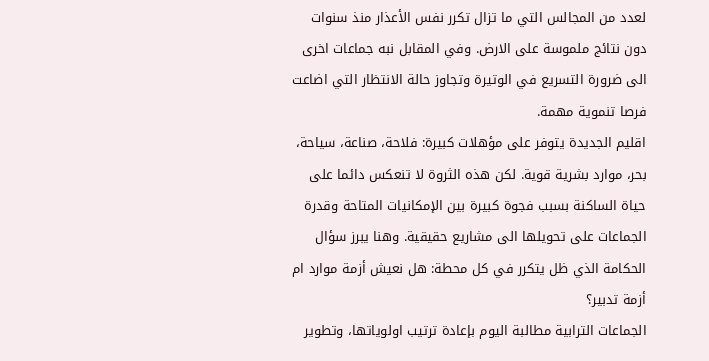لعدد من المجالس التي ما تزال تكرر نفس الأعذار منذ سنوات دون نتائج ملموسة على الارض. وفي المقابل نبه جماعات اخرى الى ضرورة التسريع في الوتيرة وتجاوز حالة الانتظار التي اضاعت فرصا تنموية مهمة.
اقليم الجديدة يتوفر على مؤهلات كبيرة: فلاحة، صناعة، سياحة، بحر، موارد بشرية قوية. لكن هذه الثروة لا تنعكس دائما على حياة الساكنة بسبب فجوة كبيرة بين الإمكانيات المتاحة وقدرة الجماعات على تحويلها الى مشاريع حقيقية. وهنا يبرز سؤال الحكامة الذي ظل يتكرر في كل محطة: هل نعيش أزمة موارد ام أزمة تدبير؟
الجماعات الترابية مطالبة اليوم بإعادة ترتيب اولوياتها، وتطوير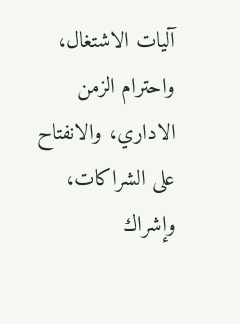آليات الاشتغال، واحترام الزمن الاداري، والانفتاح على الشراكات، وإشراك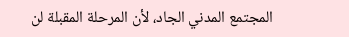المجتمع المدني الجاد، لأن المرحلة المقبلة لن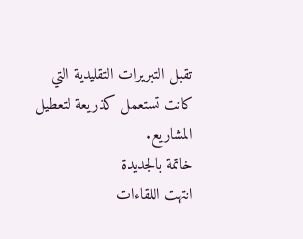تقبل التبريرات التقليدية التي كانت تستعمل كذريعة لتعطيل المشاريع.
خاتمة بالجديدة
انتهت اللقاءات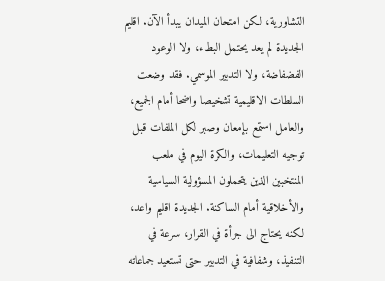التشاورية، لكن امتحان الميدان يبدأ الآن. اقليم الجديدة لم يعد يحتمل البطء، ولا الوعود الفضفاضة، ولا التدبير الموسمي. فقد وضعت السلطات الاقليمية تشخيصا واضحا أمام الجميع، والعامل استمع بإمعان وصبر لكل الملفات قبل توجيه التعليمات، والكرة اليوم في ملعب المنتخبين الذين يتحملون المسؤولية السياسية والأخلاقية أمام الساكنة. الجديدة اقليم واعد، لكنه يحتاج الى جرأة في القرار، سرعة في التنفيذ، وشفافية في التدبير حتى تستعيد جماعاته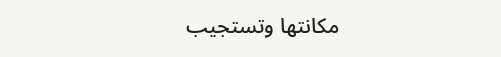مكانتها وتستجيب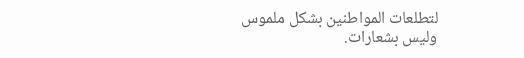لتطلعات المواطنين بشكل ملموس وليس بشعارات.